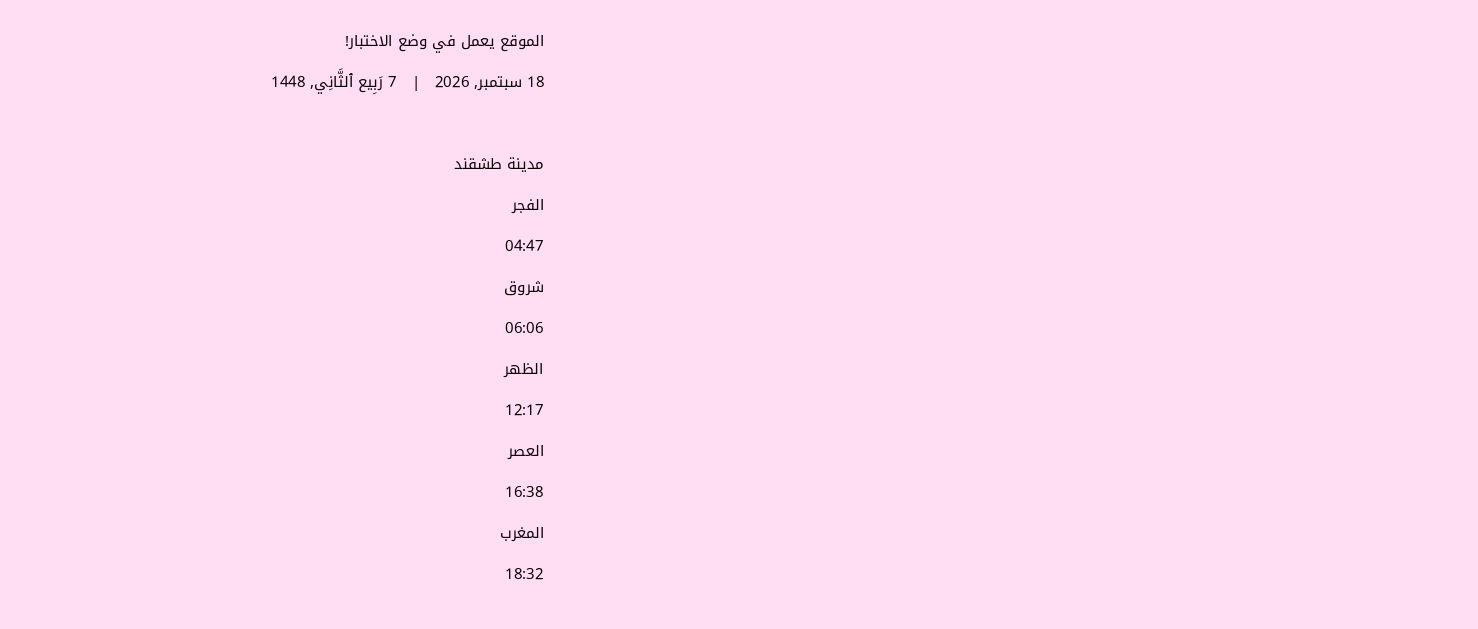الموقع يعمل في وضع الاختبار!
18 سبتمبر, 2026   |   7 رَبِيع ٱلثَّانِي, 1448

مدينة طشقند
الفجر
04:47
شروق
06:06
الظهر
12:17
العصر
16:38
المغرب
18:32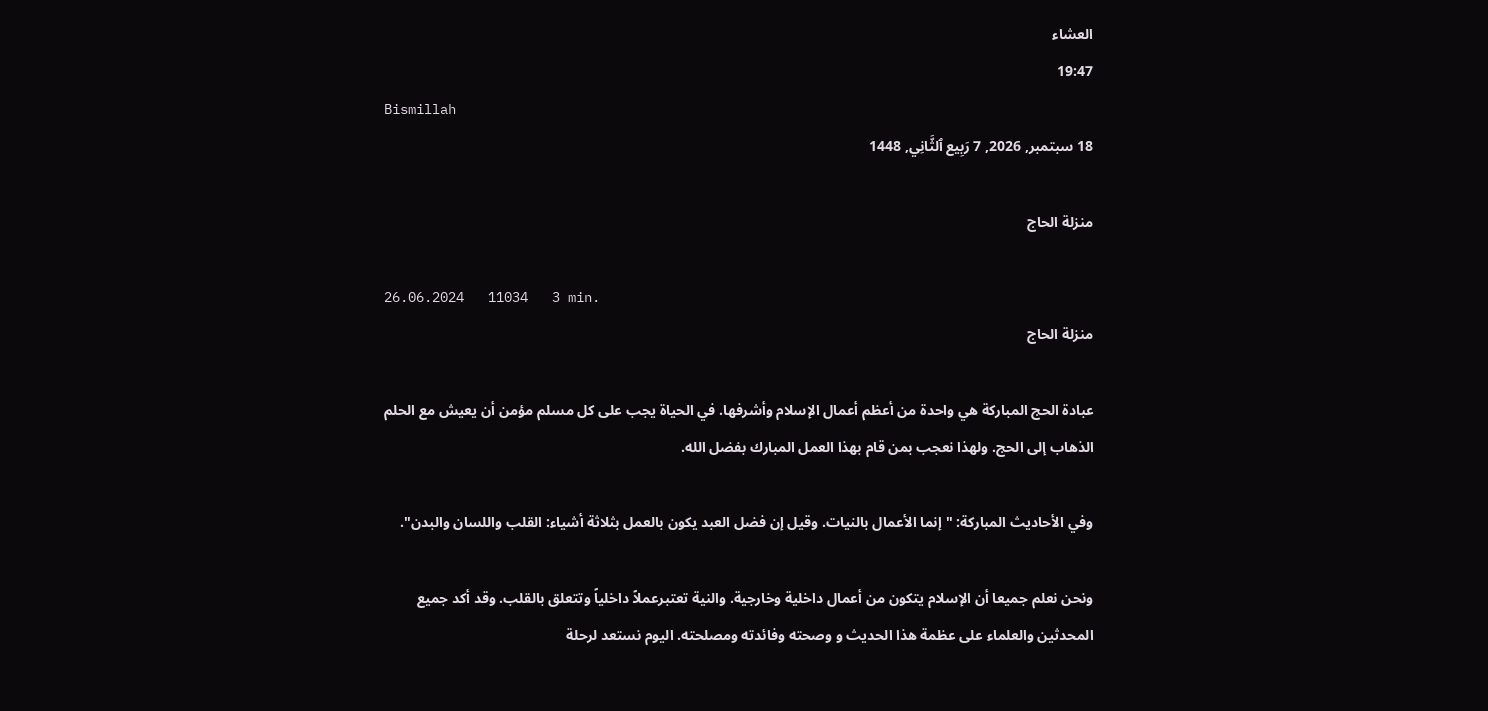العشاء
19:47
Bismillah
18 سبتمبر, 2026, 7 رَبِيع ٱلثَّانِي, 1448

منزلة الحاج

26.06.2024   11034   3 min.
منزلة الحاج

عبادة الحج المباركة هي واحدة من أعظم أعمال الإسلام وأشرفها. في الحياة يجب على كل مسلم مؤمن أن يعيش مع الحلم الذهاب إلى الحج. ولهذا نعجب بمن قام بهذا العمل المبارك بفضل الله.

وفي الأحاديث المباركة: "إنما الأعمال بالنيات. وقيل إن فضل العبد يكون بالعمل بثلاثة أشياء: القلب واللسان والبدن".

ونحن نعلم جميعا أن الإسلام يتكون من أعمال داخلية وخارجية. والنية تعتبرعملاً داخلياً وتتعلق بالقلب. وقد أكد جميع المحدثين والعلماء على عظمة هذا الحديث و وصحته وفائدته ومصلحته. اليوم نستعد لرحلة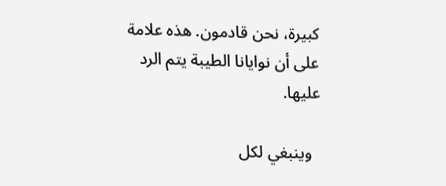كبيرة، نحن قادمون. هذه علامة على أن نوايانا الطيبة يتم الرد عليها.

  وينبغي لكل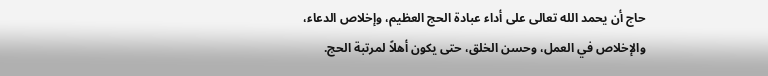حاج أن يحمد الله تعالى على أداء عبادة الحج العظيم، وإخلاص الدعاء، والإخلاص في العمل، وحسن الخلق، حتى يكون أهلاً لمرتبة الحج.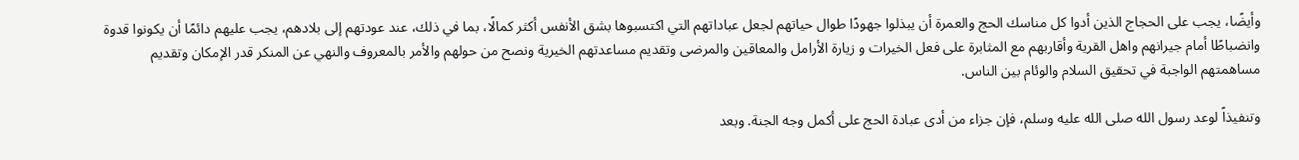وأيضًا، يجب على الحجاج الذين أدوا كل مناسك الحج والعمرة أن يبذلوا جهودًا طوال حياتهم لجعل عباداتهم التي اكتسبوها بشق الأنفس أكثر كمالًا، بما في ذلك، عند عودتهم إلى بلادهم، يجب عليهم دائمًا أن يكونوا قدوة وانضباطًا أمام جيرانهم واهل القرية وأقاربهم مع المثابرة على فعل الخيرات و زيارة الأرامل والمعاقين والمرضى وتقديم مساعدتهم الخيرية ونصح من حولهم والأمر بالمعروف والنهي عن المنكر قدر الإمكان وتقديم مساهمتهم الواجبة في تحقيق السلام والوئام بين الناس.

وتنفيذاً لوعد رسول الله صلى الله عليه وسلم، فإن جزاء من أدى عبادة الحج على أكمل وجه الجنة. وبعد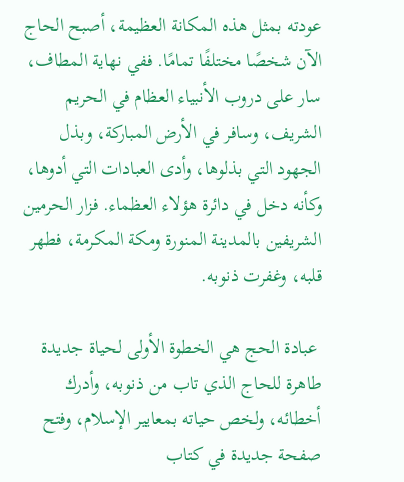عودته بمثل هذه المكانة العظيمة، أصبح الحاج الآن شخصًا مختلفًا تمامًا. ففي نهاية المطاف، سار على دروب الأنبياء العظام في الحريم الشريف، وسافر في الأرض المباركة، وبذل الجهود التي بذلوها، وأدى العبادات التي أدوها، وكأنه دخل في دائرة هؤلاء العظماء. فزار الحرمين الشريفين بالمدينة المنورة ومكة المكرمة، فطهر قلبه، وغفرت ذنوبه.

 عبادة الحج هي الخطوة الأولى لحياة جديدة طاهرة للحاج الذي تاب من ذنوبه، وأدرك أخطائه، ولخص حياته بمعايير الإسلام، وفتح صفحة جديدة في كتاب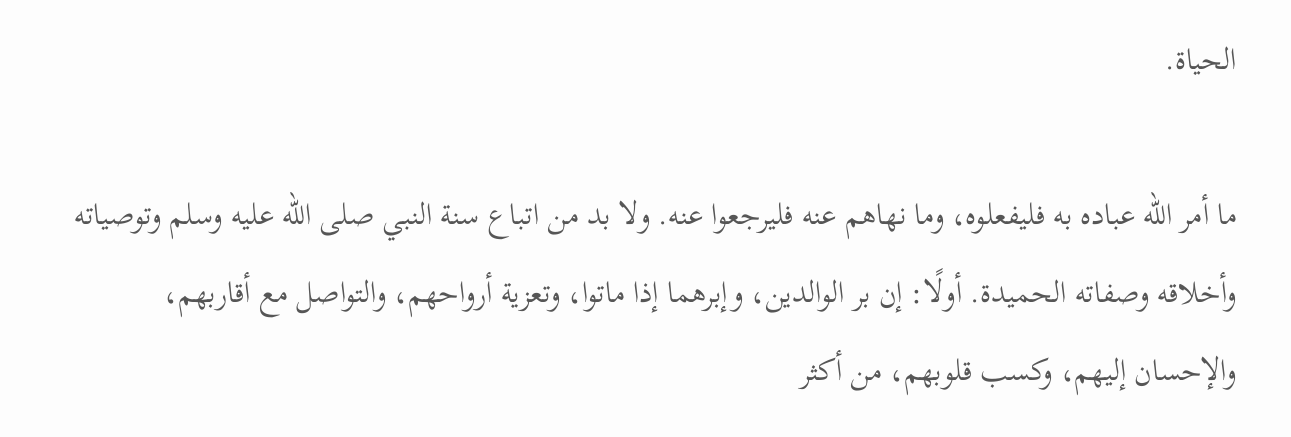الحياة.

ما أمر الله عباده به فليفعلوه، وما نهاهم عنه فليرجعوا عنه. ولا بد من اتباع سنة النبي صلى الله عليه وسلم وتوصياته وأخلاقه وصفاته الحميدة. أولًا: إن بر الوالدين، وإبرهما إذا ماتوا، وتعزية أرواحهم، والتواصل مع أقاربهم، والإحسان إليهم، وكسب قلوبهم، من أكثر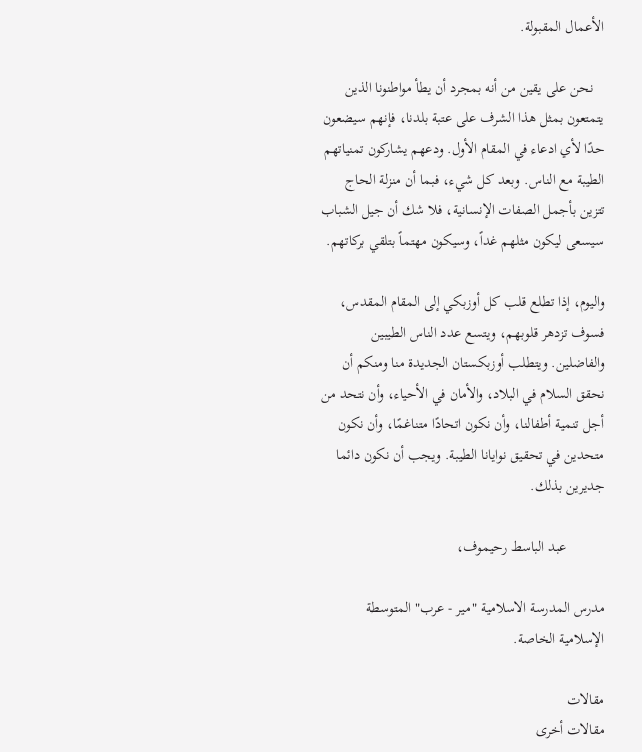الأعمال المقبولة.

   نحن على يقين من أنه بمجرد أن يطأ مواطنونا الذين يتمتعون بمثل هذا الشرف على عتبة بلدنا، فإنهم سيضعون حدًا لأي ادعاء في المقام الأول. ودعهم يشاركون تمنياتهم الطيبة مع الناس. وبعد كل شيء، فبما أن منزلة الحاج تتزين بأجمل الصفات الإنسانية، فلا شك أن جيل الشباب سيسعى ليكون مثلهم غداً، وسيكون مهتماً بتلقي بركاتهم.

واليوم، إذا تطلع قلب كل أوزبكي إلى المقام المقدس، فسوف تزدهر قلوبهم، ويتسع عدد الناس الطيبين والفاضلين. ويتطلب أوزبكستان الجديدة منا ومنكم أن نحقق السلام في البلاد، والأمان في الأحياء، وأن نتحد من أجل تنمية أطفالنا، وأن نكون اتحادًا متناغمًا، وأن نكون متحدين في تحقيق نوايانا الطيبة. ويجب أن نكون دائما جديرين بذلك.

          عبد الباسط رحيموف،

مدرس المدرسة الاسلامية "مير - عرب" المتوسطة الإسلامية الخاصة.

مقالات
مقالات أخرى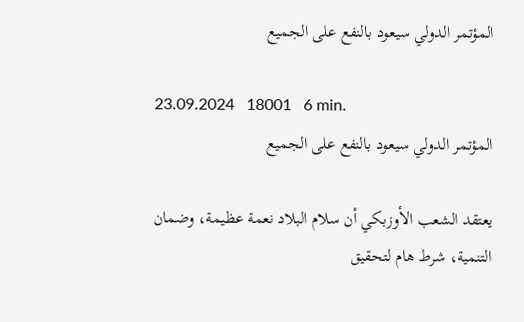المؤتمر الدولي سيعود بالنفع على الجميع

23.09.2024   18001   6 min.
المؤتمر الدولي سيعود بالنفع على الجميع

يعتقد الشعب الأوزبكي أن سلام البلاد نعمة عظيمة، وضمان التنمية، شرط هام لتحقيق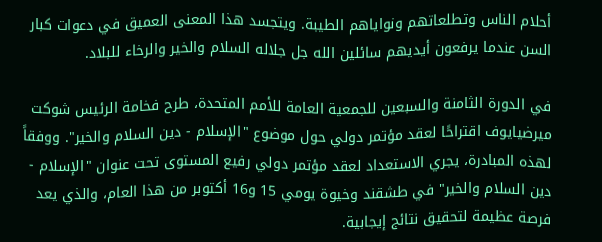أحلام الناس وتطلعاتهم ونواياهم الطيبة. ويتجسد هذا المعنى العميق في دعوات كبار السن عندما يرفعون أيديهم سائلين الله جل جلاله السلام والخير والرخاء للبلاد.

في الدورة الثامنة والسبعين للجمعية العامة للأمم المتحدة، طرح فخامة الرئيس شوكت ميرضيايوف اقتراحًا لعقد مؤتمر دولي حول موضوع "الإسلام - دين السلام والخير". ووفقاً لهذه المبادرة، يجري الاستعداد لعقد مؤتمر دولي رفيع المستوى تحت عنوان "الإسلام - دين السلام والخير" في طشقند وخيوة يومي 15 و16 أكتوبر من هذا العام، والذي يعد فرصة عظيمة لتحقيق نتائج إيجابية.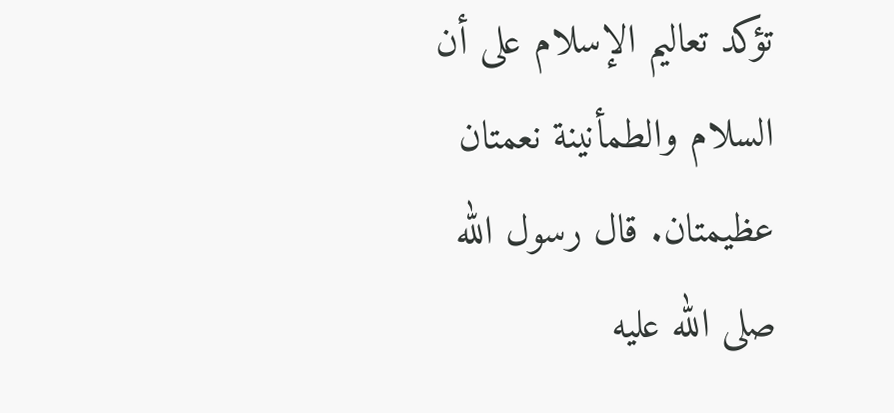تؤكد تعاليم الإسلام على أن السلام والطمأنينة نعمتان عظيمتان. قال رسول الله صلى الله عليه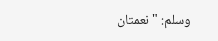وسلم: "نعمتان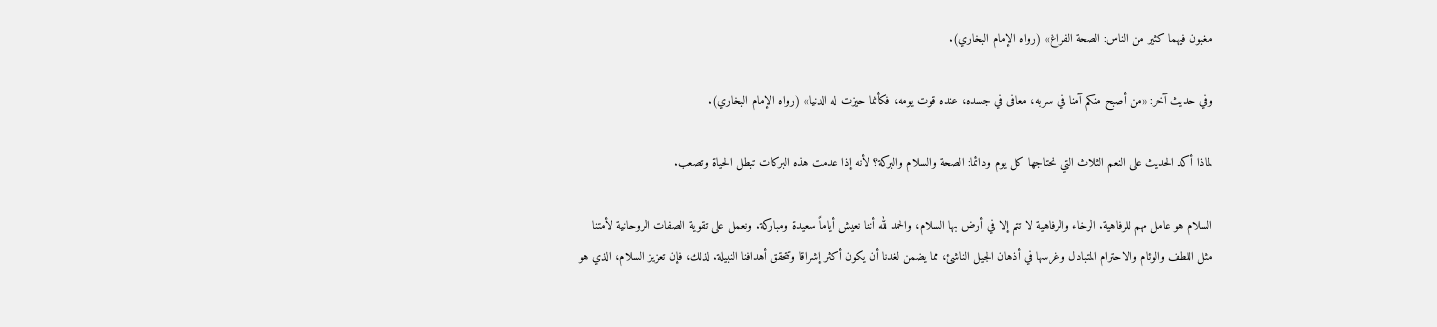مغبون فيهما كثير من الناس: الصحة الفراغ» (رواه الإمام البخاري).

وفي حديث آخر: «من أصبح منكم آمنا في سربه، معافى في جسده، عنده قوت يومه، فكأنما حيزت له الدنيا» (رواه الإمام البخاري).

لماذا أكد الحديث على النعم الثلاث التي نحتاجها كل يوم ودائما: الصحة والسلام والبركة؟ لأنه إذا عدمت هذه البركات تبطل الحياة وتصعب.

السلام هو عامل مهم للرفاهية. الرخاء والرفاهية لا تتم إلا في أرض بها السلام، والحمد لله أننا نعيش أياماً سعيدة ومباركة. ونعمل على تقوية الصفات الروحانية لأمتنا مثل اللطف والوئام والاحترام المتبادل وغرسها في أذهان الجيل الناشئ، مما يضمن لغدنا أن يكون أكثر إشراقا وتتحقق أهدافنا النبيلة. لذلك، فإن تعزيز السلام، الذي هو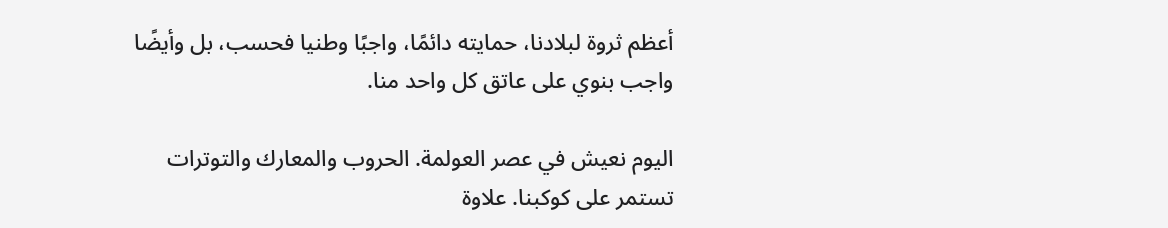أعظم ثروة لبلادنا، حمايته دائمًا، واجبًا وطنيا فحسب، بل وأيضًا واجب بنوي على عاتق كل واحد منا.

اليوم نعيش في عصر العولمة. الحروب والمعارك والتوترات تستمر على كوكبنا. علاوة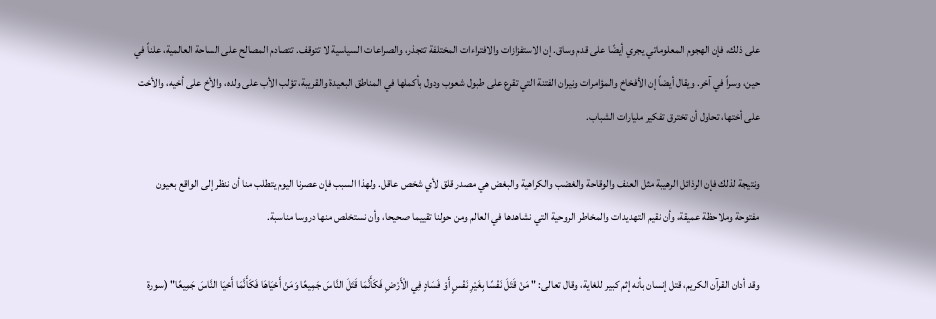على ذلك، فإن الهجوم المعلوماتي يجري أيضًا على قدم وساق. إن الاستفزازات والافتراءات المختلفة تتجذر، والصراعات السياسية لا تتوقف. تتصادم المصالح على الساحة العالمية، علناً في حين، وسراً في آخر. ويقال أيضاً إن الأفخاخ والمؤامرات ونيران الفتنة التي تقرع على طبول شعوب ودول بأكملها في المناطق البعيدة والقريبة، تؤلب الأب على ولده، والأخ على أخيه، والأخت على أختها، تحاول أن تخترق تفكير مليارات الشباب.

ونتيجة لذلك فإن الرذائل الرهيبة مثل العنف والوقاحة والغضب والكراهية والبغض هي مصدر قلق لأي شخص عاقل. ولهذا السبب فإن عصرنا اليوم يتطلب منا أن ننظر إلى الواقع بعيون مفتوحة وملاحظة عميقة، وأن نقيم التهديدات والمخاطر الروحية التي نشاهدها في العالم ومن حولنا تقييما صحيحا، وأن نستخلص منها دروسا مناسبة.

وقد أدان القرآن الكريم، قتل إنسان بأنه إثم كبير للغاية، وقال تعالى: " مَنْ قَتَلَ نَفْسًا بِغَيْرِ نَفْسٍ أَوْ فَسَادٍ فِي الْأَرْضِ فَكَأَنَّمَا قَتَلَ النَّاسَ جَمِيعًا وَمَنْ أَحْيَاهَا فَكَأَنَّمَا أَحْيَا النَّاسَ جَمِيعًا" (سورة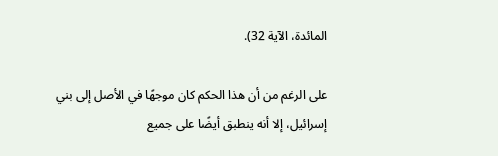المائدة، الآية 32).

على الرغم من أن هذا الحكم كان موجهًا في الأصل إلى بني إسرائيل، إلا أنه ينطبق أيضًا على جميع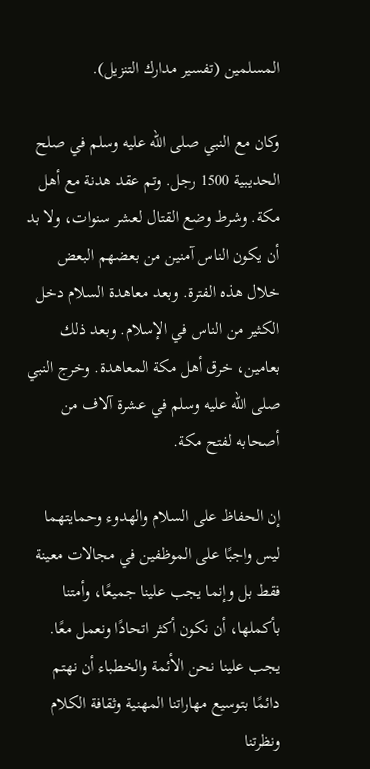المسلمين (تفسير مدارك التنزيل).

وكان مع النبي صلى الله عليه وسلم في صلح الحديبية 1500 رجل. وتم عقد هدنة مع أهل مكة. وشرط وضع القتال لعشر سنوات، ولا بد أن يكون الناس آمنين من بعضهم البعض خلال هذه الفترة. وبعد معاهدة السلام دخل الكثير من الناس في الإسلام. وبعد ذلك بعامين، خرق أهل مكة المعاهدة. وخرج النبي صلى الله عليه وسلم في عشرة آلاف من أصحابه لفتح مكة.

إن الحفاظ على السلام والهدوء وحمايتهما ليس واجبًا على الموظفين في مجالات معينة فقط بل وإنما يجب علينا جميعًا، وأمتنا بأكملها، أن نكون أكثر اتحادًا ونعمل معًا. يجب علينا نحن الأئمة والخطباء أن نهتم دائمًا بتوسيع مهاراتنا المهنية وثقافة الكلام ونظرتنا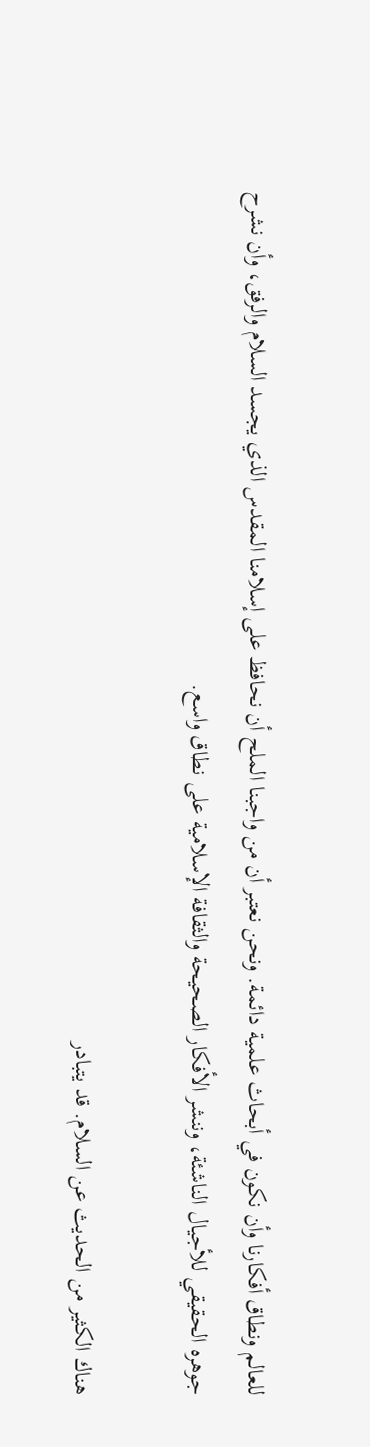للعالم ونطاق أفكارنا وأن نكون في أبحاث علمية دائمة. ونحن نعتبر أن من واجبنا الملح أن نحافظ على إسلامنا المقدس الذي يجسد السلام والرفق، وأن نشرح جوهره الحقيقي للأجيال الناشئة، وننشر الأفكار الصحيحة والثقافة الإسلامية على نطاق واسع.

هناك الكثير من الحديث عن السلام. قد يتبادر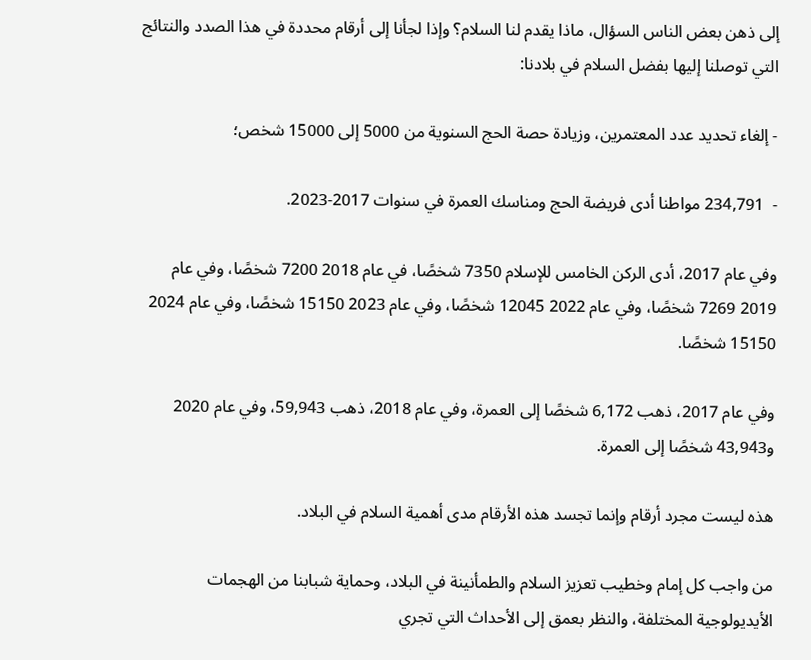إلى ذهن بعض الناس السؤال، ماذا يقدم لنا السلام؟ وإذا لجأنا إلى أرقام محددة في هذا الصدد والنتائج التي توصلنا إليها بفضل السلام في بلادنا:

- إلغاء تحديد عدد المعتمرين، وزيادة حصة الحج السنوية من 5000 إلى 15000 شخص؛

-  234,791 مواطنا أدى فريضة الحج ومناسك العمرة في سنوات 2017-2023.

وفي عام 2017، أدى الركن الخامس للإسلام 7350 شخصًا، في عام 2018 7200 شخصًا، وفي عام 2019 7269 شخصًا، وفي عام 2022 12045 شخصًا، وفي عام 2023 15150 شخصًا، وفي عام 2024 15150 شخصًا.

وفي عام 2017، ذهب 6,172 شخصًا إلى العمرة، وفي عام 2018، ذهب 59,943، وفي عام 2020 و43,943 شخصًا إلى العمرة.

هذه ليست مجرد أرقام وإنما تجسد هذه الأرقام مدى أهمية السلام في البلاد.

من واجب كل إمام وخطيب تعزيز السلام والطمأنينة في البلاد، وحماية شبابنا من الهجمات الأيديولوجية المختلفة، والنظر بعمق إلى الأحداث التي تجري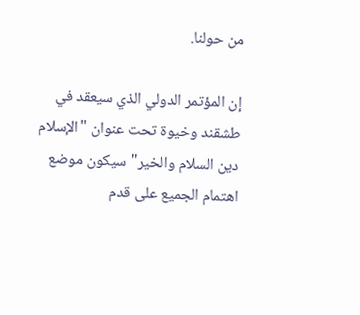من حولنا.

إن المؤتمر الدولي الذي سيعقد في طشقند وخيوة تحت عنوان "الإسلام دين السلام والخير" سيكون موضع اهتمام الجميع على قدم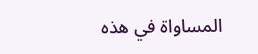المساواة في هذه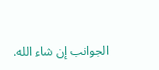الجوانب إن شاء الله.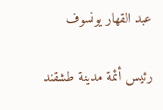عبد القهار يونسوف

رئيس أئمة مدينة طشقند